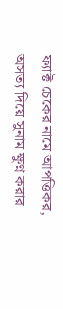ফ্যাক্ট চেকের নামে আপত্তিকর, অসত্য দিয়ে সুনাম ক্ষুণ্ন করার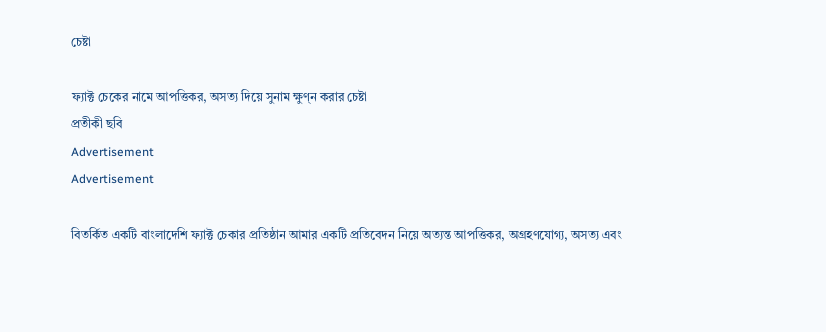চেষ্টা

ফ্যাক্ট চেকের নামে আপত্তিকর, অসত্য দিয়ে সুনাম ক্ষুণ্ন করার চেষ্টা
প্রতীকী ছবি
Advertisement
Advertisement

বিতর্কিত একটি বাংলাদেশি ফ্যাক্ট চেকার প্রতিষ্ঠান আমার একটি প্রতিবেদন নিয়ে অত্যন্ত আপত্তিকর, অগ্রহণযোগ্য, অসত্য এবং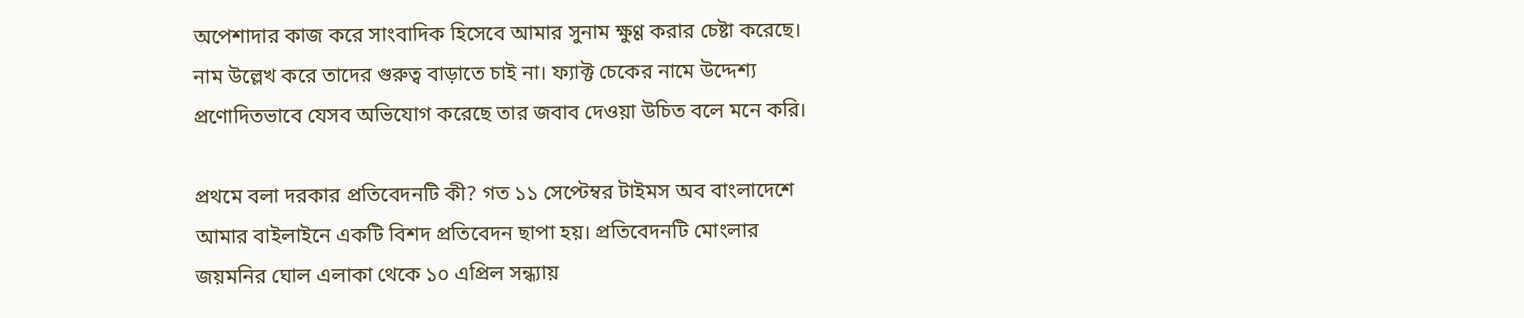অপেশাদার কাজ করে সাংবাদিক হিসেবে আমার সুনাম ক্ষুণ্ণ করার চেষ্টা করেছে। নাম উল্লেখ করে তাদের ‍গুরুত্ব বাড়াতে চাই না। ফ্যাক্ট চেকের নামে উদ্দেশ্য প্রণোদিতভাবে যেসব অভিযোগ করেছে তার জবাব দেওয়া উচিত বলে মনে করি।

প্রথমে বলা দরকার প্রতিবেদনটি কী? গত ১১ সেপ্টেম্বর টাইমস অব বাংলাদেশে আমার বাইলাইনে একটি বিশদ প্রতিবেদন ছাপা হয়। প্রতিবেদনটি মোংলার জয়মনির ঘোল এলাকা থেকে ১০ এপ্রিল সন্ধ্যায়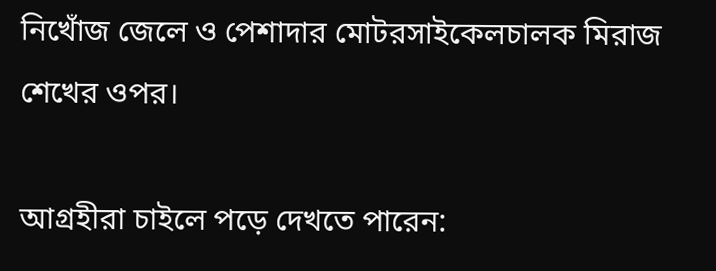নিখোঁজ জেলে ও পেশাদার মোটরসাইকেলচালক মিরাজ শেখের ওপর।

আগ্রহীরা চাইলে পড়ে দেখতে পারেন: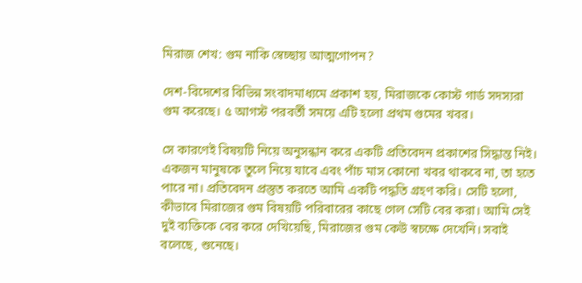মিরাজ শেখ: গুম নাকি স্বেচ্ছায় আত্মগোপন?

দেশ-বিদেশের বিভিন্ন সংবাদমাধ্যমে প্রকাশ হয়, মিরাজকে কোস্ট গার্ড সদস্যরা গুম করেছে। ৫ আগস্ট পরবর্তী সময়ে এটি হলো প্রথম গুমের খবর।

সে কারণেই বিষয়টি নিয়ে অনুসন্ধান করে একটি প্রতিবেদন প্রকাশের সিদ্ধান্ত নিই। একজন মানুষকে তুলে নিয়ে যাবে এবং পাঁচ মাস কোনো খবর থাকবে না, তা হতে পারে না। প্রতিবেদন প্রস্তুত করতে আমি একটি পদ্ধতি গ্রহণ করি। সেটি হলো, কীভাবে মিরাজের গুম বিষয়টি পরিবারের কাছে গেল সেটি বের করা। আমি সেই দুই ব্যক্তিকে বের করে দেখিয়েছি, মিরাজের গুম কেউ স্বচক্ষে দেখেনি। সবাই বলেছে, শুনেছে।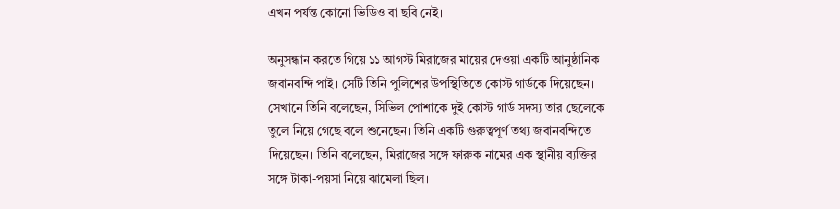এখন পর্যন্ত কোনো ভিডিও বা ছবি নেই।

অনুসন্ধান করতে গিয়ে ১১ আগস্ট মিরাজের মায়ের দেওয়া একটি আনুষ্ঠানিক জবানবন্দি পাই। সেটি তিনি পুলিশের উপস্থিতিতে কোস্ট গার্ডকে দিয়েছেন। সেখানে তিনি বলেছেন, সিভিল পোশাকে দুই কোস্ট গার্ড সদস্য তার ছেলেকে তুলে নিয়ে গেছে বলে শুনেছেন। তিনি একটি গুরুত্বপূর্ণ তথ্য জবানবন্দিতে দিয়েছেন। তিনি বলেছেন, মিরাজের সঙ্গে ফারুক নামের এক স্থানীয় ব্যক্তির সঙ্গে টাকা-পয়সা নিয়ে ঝামেলা ছিল।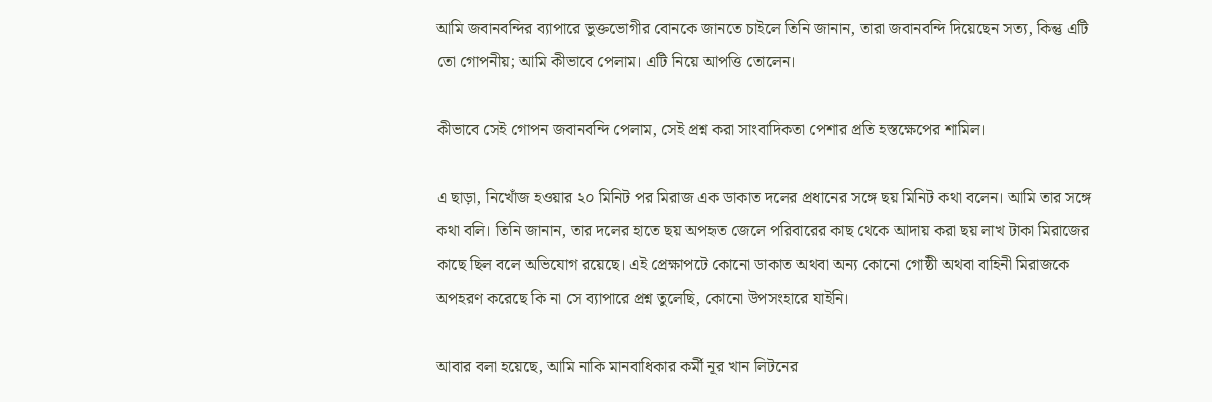আমি জবানবন্দির ব্যাপারে ভুক্তভোগীর বোনকে জানতে চাইলে তিনি জানান, তারা জবানবন্দি দিয়েছেন সত্য, কিন্তু এটি তো গোপনীয়; আমি কীভাবে পেলাম। এটি নিয়ে আপত্তি তোলেন।

কীভাবে সেই গোপন জবানবন্দি পেলাম, সেই প্রশ্ন করা সাংবাদিকতা পেশার প্রতি হস্তক্ষেপের শামিল।

এ ছাড়া, নিখোঁজ হওয়ার ২০ মিনিট পর মিরাজ এক ডাকাত দলের প্রধানের সঙ্গে ছয় মিনিট কথা বলেন। আমি তার সঙ্গে কথা বলি। তিনি জানান, তার দলের হাতে ছয় অপহৃত জেলে পরিবারের কাছ থেকে আদায় করা ছয় লাখ টাকা মিরাজের কাছে ছিল বলে অভিযোগ রয়েছে। এই প্রেক্ষাপটে কোনো ডাকাত অথবা অন্য কোনো গোষ্ঠী অথবা বাহিনী মিরাজকে অপহরণ করেছে কি না সে ব্যাপারে প্রশ্ন তুলেছি, কোনো উপসংহারে যাইনি।

আবার বলা হয়েছে, আমি নাকি মানবাধিকার কর্মী নূর খান লিটনের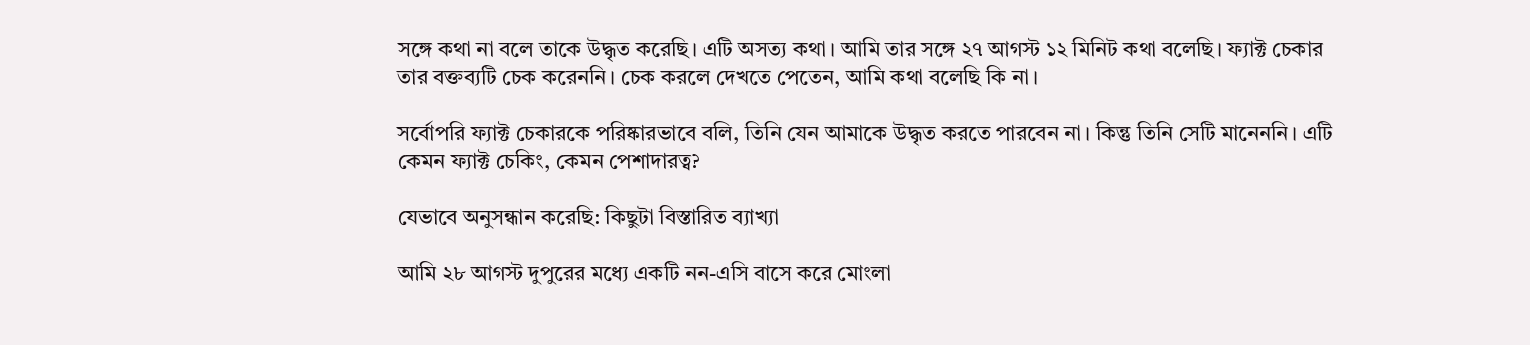সঙ্গে কথা না বলে তাকে উদ্ধৃত করেছি। এটি অসত্য কথা। আমি তার সঙ্গে ২৭ আগস্ট ১২ মিনিট কথা বলেছি। ফ্যাক্ট চেকার তার বক্তব্যটি চেক করেননি। চেক করলে দেখতে পেতেন, আমি কথা বলেছি কি না।

সর্বোপরি ফ্যাক্ট চেকারকে পরিষ্কারভাবে বলি, তিনি যেন আমাকে উদ্ধৃত করতে পারবেন না। কিন্তু তিনি সেটি মানেননি। এটি কেমন ফ্যাক্ট চেকিং, কেমন পেশাদারত্ব?

যেভাবে অনুসন্ধান করেছি: কিছুটা বিস্তারিত ব্যাখ্যা

আমি ২৮ আগস্ট দুপুরের মধ্যে একটি নন-এসি বাসে করে মোংলা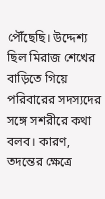পৌঁছেছি। উদ্দেশ্য ছিল মিরাজ শেখের বাড়িতে গিয়ে পরিবারের সদস্যদের সঙ্গে সশরীরে কথা বলব। কারণ, তদন্তের ক্ষেত্রে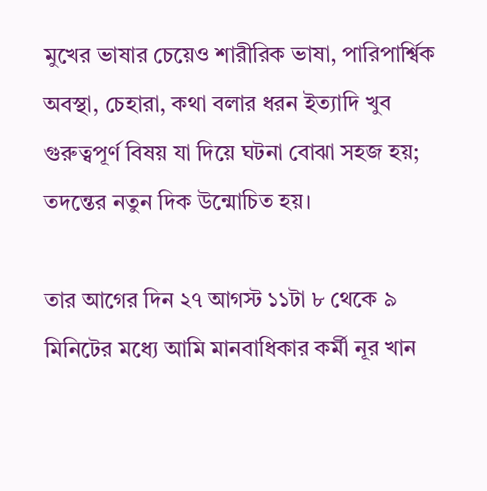মুখের ভাষার চেয়েও শারীরিক ভাষা, পারিপার্শ্বিক অবস্থা, চেহারা, কথা বলার ধরন ইত্যাদি খুব গুরুত্বপূর্ণ বিষয় যা দিয়ে ঘটনা বোঝা সহজ হয়; তদন্তের নতুন দিক উন্মোচিত হয়।

তার আগের দিন ২৭ আগস্ট ১১টা ৮ থেকে ৯ মিনিটের মধ্যে আমি মানবাধিকার কর্মী নূর খান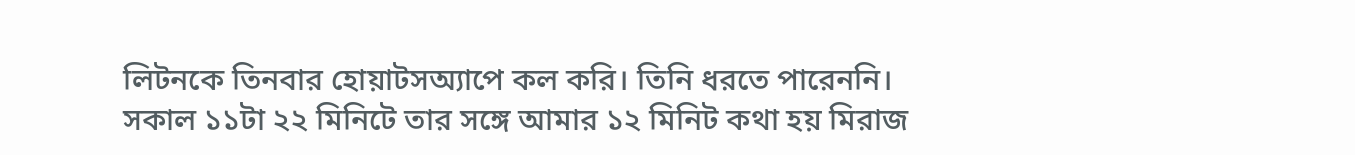লিটনকে তিনবার হোয়াটসঅ্যাপে কল করি। তিনি ধরতে পারেননি। সকাল ১১টা ২২ মিনিটে তার সঙ্গে আমার ১২ মিনিট কথা হয় মিরাজ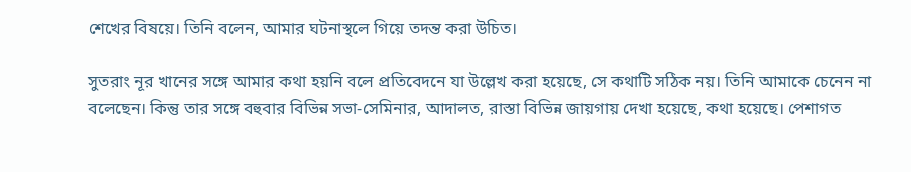শেখের বিষয়ে। তিনি বলেন, আমার ঘটনাস্থলে গিয়ে তদন্ত করা উচিত।

সুতরাং নূর খানের সঙ্গে আমার কথা হয়নি বলে প্রতিবেদনে যা উল্লেখ করা হয়েছে, সে কথাটি সঠিক নয়। তিনি আমাকে চেনেন না বলেছেন। কিন্তু তার সঙ্গে বহুবার বিভিন্ন সভা-সেমিনার, আদালত, রাস্তা বিভিন্ন জায়গায় দেখা হয়েছে, কথা হয়েছে। পেশাগত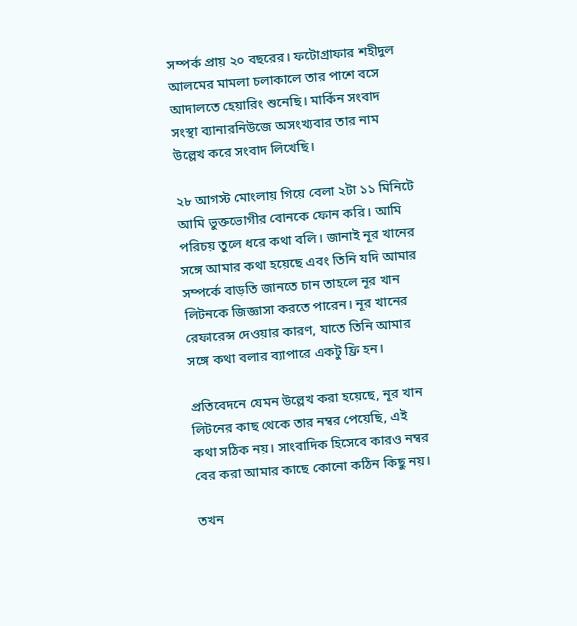সম্পর্ক প্রায় ২০ বছরের। ফটোগ্রাফার শহীদুল আলমের মামলা চলাকালে তার পাশে বসে আদালতে হেয়ারিং শুনেছি। মার্কিন সংবাদ সংস্থা ব্যানারনিউজে অসংখ্যবার তার নাম উল্লেখ করে সংবাদ লিখেছি।

২৮ আগস্ট মোংলায় গিয়ে বেলা ২টা ১১ মিনিটে আমি ভুক্তভোগীর বোনকে ফোন করি। আমি পরিচয় তুলে ধরে কথা বলি। জানাই নূর খানের সঙ্গে আমার কথা হয়েছে এবং তিনি যদি আমার সম্পর্কে বাড়তি জানতে চান তাহলে নূর খান লিটনকে জিজ্ঞাসা করতে পারেন। নূর খানের রেফারেন্স দেওয়ার কারণ, যাতে তিনি আমার সঙ্গে কথা বলার ব্যাপারে একটু ফ্রি হন।

প্রতিবেদনে যেমন উল্লেখ করা হয়েছে, নূর খান লিটনের কাছ থেকে তার নম্বর পেয়েছি, এই কথা সঠিক নয়। সাংবাদিক হিসেবে কারও নম্বর বের করা আমার কাছে কোনো কঠিন কিছু নয়।

তখন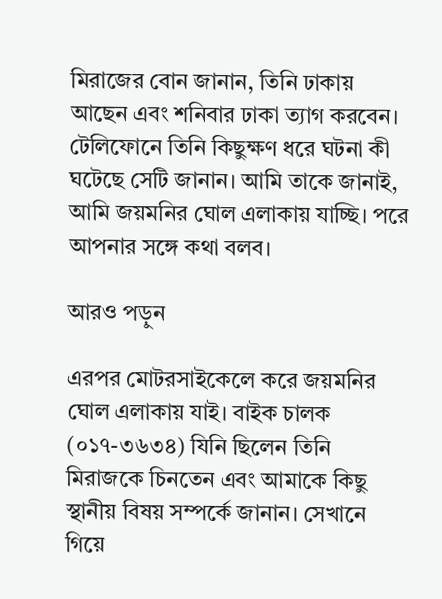মিরাজের বোন জানান, তিনি ঢাকায় আছেন এবং শনিবার ঢাকা ত্যাগ করবেন। টেলিফোনে তিনি কিছুক্ষণ ধরে ঘটনা কী ঘটেছে সেটি জানান। আমি তাকে জানাই, আমি জয়মনির ঘোল এলাকায় যাচ্ছি। পরে আপনার সঙ্গে কথা বলব।

আরও পড়ুন

এরপর মোটরসাইকেলে করে জয়মনির ঘোল এলাকায় যাই। বাইক চালক (০১৭-৩৬৩৪) যিনি ছিলেন তিনি মিরাজকে চিনতেন এবং আমাকে কিছু স্থানীয় বিষয় সম্পর্কে জানান। সেখানে গিয়ে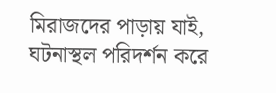মিরাজদের পাড়ায় যাই, ঘটনাস্থল পরিদর্শন করে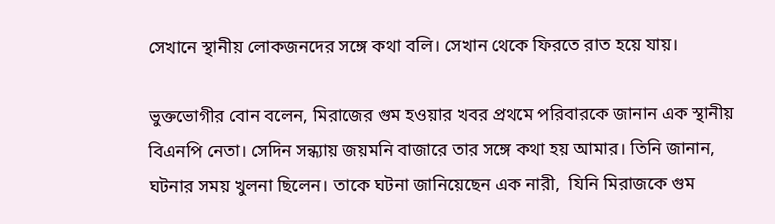সেখানে স্থানীয় লোকজনদের সঙ্গে কথা বলি। সেখান থেকে ফিরতে রাত হয়ে যায়।

ভুক্তভোগীর বোন বলেন, মিরাজের গুম হওয়ার খবর প্রথমে পরিবারকে জানান এক স্থানীয় বিএনপি নেতা। সেদিন সন্ধ্যায় জয়মনি বাজারে তার সঙ্গে কথা হয় আমার। তিনি জানান, ঘটনার সময় খুলনা ছিলেন। তাকে ঘটনা জানিয়েছেন এক নারী,  যিনি মিরাজকে গুম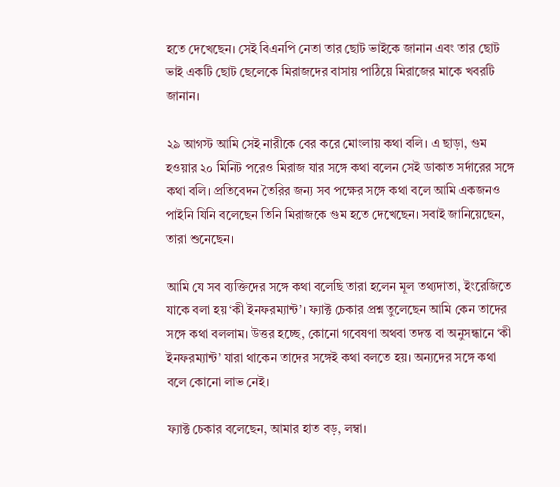হতে দেখেছেন। সেই বিএনপি নেতা তার ছোট ভাইকে জানান এবং তার ছোট ভাই একটি ছোট ছেলেকে মিরাজদের বাসায় পাঠিয়ে মিরাজের মাকে খবরটি জানান।

২৯ আগস্ট আমি সেই নারীকে বের করে মোংলায় কথা বলি। এ ছাড়া, গুম হওয়ার ২০ মিনিট পরেও মিরাজ যার সঙ্গে কথা বলেন সেই ডাকাত সর্দারের সঙ্গে কথা বলি। প্রতিবেদন তৈরির জন্য সব পক্ষের সঙ্গে কথা বলে আমি একজনও পাইনি যিনি বলেছেন তিনি মিরাজকে গুম হতে দেখেছেন। সবাই জানিয়েছেন, তারা শুনেছেন।

আমি যে সব ব্যক্তিদের সঙ্গে কথা বলেছি তারা হলেন মূল তথ্যদাতা, ইংরেজিতে যাকে বলা হয় ‘কী ইনফরম্যান্ট’। ফ্যাক্ট চেকার প্রশ্ন তুলেছেন আমি কেন তাদের সঙ্গে কথা বললাম। উত্তর হচ্ছে, কোনো গবেষণা অথবা তদন্ত বা অনুসন্ধানে ‘কী ইনফরম্যান্ট’ যারা থাকেন তাদের সঙ্গেই কথা বলতে হয়। অন্যদের সঙ্গে কথা বলে কোনো লাভ নেই।

ফ্যাক্ট চেকার বলেছেন, আমার হাত বড়, লম্বা।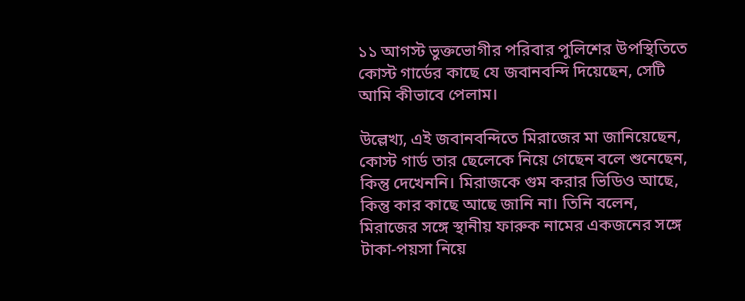১১ আগস্ট ভুক্তভোগীর পরিবার পুলিশের উপস্থিতিতে কোস্ট গার্ডের কাছে যে জবানবন্দি দিয়েছেন, সেটি আমি কীভাবে পেলাম।

উল্লেখ্য, এই জবানবন্দিতে মিরাজের মা জানিয়েছেন, কোস্ট গার্ড তার ছেলেকে নিয়ে গেছেন বলে শুনেছেন, কিন্তু দেখেননি। মিরাজকে গুম করার ভিডিও আছে, কিন্তু কার কাছে আছে জানি না। তিনি বলেন, মিরাজের সঙ্গে স্থানীয় ফারুক নামের একজনের সঙ্গে টাকা-পয়সা নিয়ে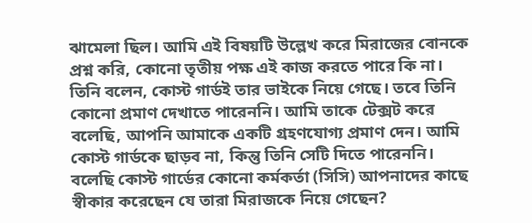ঝামেলা ছিল। আমি এই বিষয়টি উল্লেখ করে মিরাজের বোনকে প্রশ্ন করি, কোনো তৃতীয় পক্ষ এই কাজ করতে পারে কি না। তিনি বলেন, কোস্ট গার্ডই তার ভাইকে নিয়ে গেছে। তবে তিনি কোনো প্রমাণ দেখাতে পারেননি। আমি তাকে টেক্সট করে বলেছি, আপনি আমাকে একটি গ্রহণযোগ্য প্রমাণ দেন। আমি কোস্ট গার্ডকে ছাড়ব না, কিন্তু তিনি সেটি দিতে পারেননি। বলেছি কোস্ট গার্ডের কোনো কর্মকর্তা (সিসি) আপনাদের কাছে স্বীকার করেছেন যে তারা মিরাজকে নিয়ে গেছেন?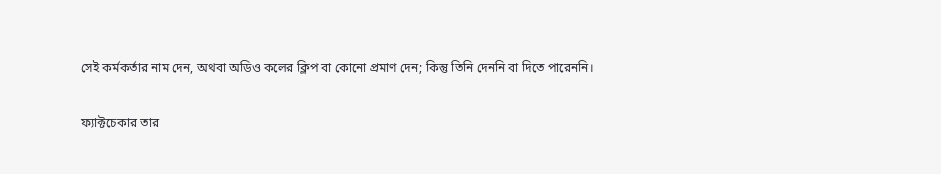সেই কর্মকর্তার নাম দেন, অথবা অডিও কলের ক্লিপ বা কোনো প্রমাণ দেন; কিন্তু তিনি দেননি বা দিতে পারেননি।

ফ্যাক্টচেকার তার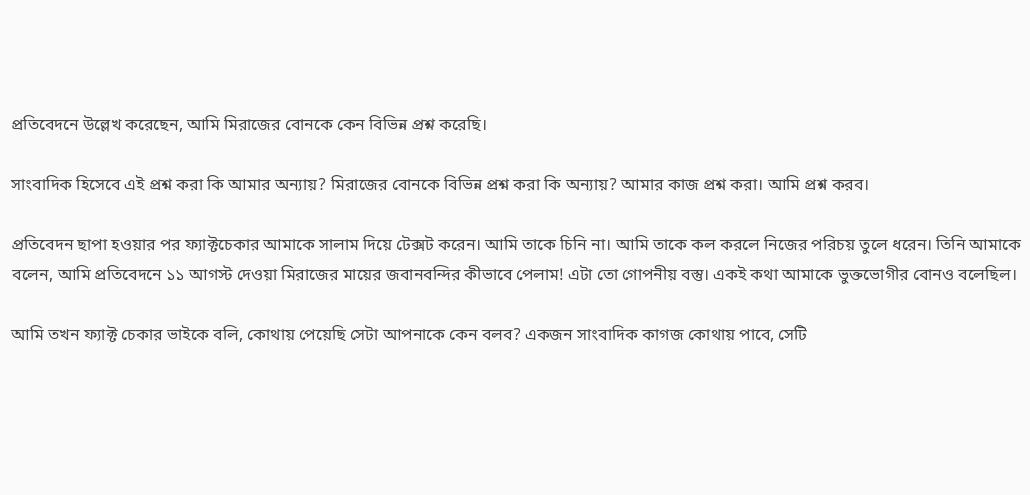প্রতিবেদনে উল্লেখ করেছেন, আমি মিরাজের বোনকে কেন বিভিন্ন প্রশ্ন করেছি।

সাংবাদিক হিসেবে এই প্রশ্ন করা কি আমার অন্যায়? মিরাজের বোনকে বিভিন্ন প্রশ্ন করা কি অন্যায়? আমার কাজ প্রশ্ন করা। আমি প্রশ্ন করব।

প্রতিবেদন ছাপা হওয়ার পর ফ্যাক্টচেকার আমাকে সালাম দিয়ে টেক্সট করেন। আমি তাকে চিনি না। আমি তাকে কল করলে নিজের পরিচয় তুলে ধরেন। তিনি আমাকে বলেন, আমি প্রতিবেদনে ১১ আগস্ট দেওয়া মিরাজের মায়ের জবানবন্দির কীভাবে পেলাম! এটা তো গোপনীয় বস্তু। একই কথা আমাকে ভুক্তভোগীর বোনও বলেছিল।

আমি তখন ফ্যাক্ট চেকার ভাইকে বলি, কোথায় পেয়েছি সেটা আপনাকে কেন বলব? একজন সাংবাদিক কাগজ কোথায় পাবে, সেটি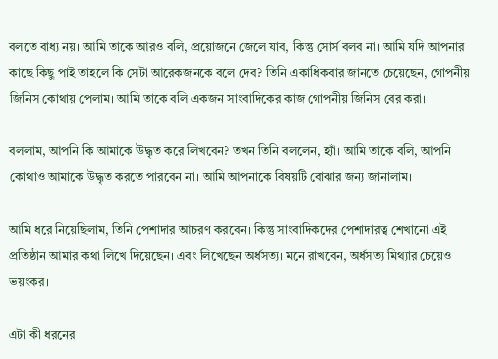বলতে বাধ্য নয়। আমি তাকে আরও বলি, প্রয়োজনে জেলে যাব, কিন্তু সোর্স বলব না। আমি যদি আপনার কাছে কিছু পাই তাহলে কি সেটা আরেকজনকে বলে দেব? তিনি একাধিকবার জানতে চেয়েছেন, গোপনীয় জিনিস কোথায় পেলাম। আমি তাকে বলি একজন সাংবাদিকের কাজ গোপনীয় জিনিস বের করা।

বললাম, আপনি কি আমাকে উদ্ধৃত করে লিখবেন? তখন তিনি বললেন, হ্যাঁ। আমি তাকে বলি, আপনি কোথাও আমাকে উদ্ধৃত করতে পারবেন না। আমি আপনাকে বিষয়টি বোঝার জন্য জানালাম।

আমি ধরে নিয়েছিলাম, তিনি পেশাদার আচরণ করবেন। কিন্তু সাংবাদিকদের পেশাদারত্ব শেখানো এই প্রতিষ্ঠান আমার কথা লিখে দিয়েছেন। এবং লিখেছেন অর্ধসত্য। মনে রাখবেন, অর্ধসত্য মিথ্যার চেয়েও ভয়ংকর।

এটা কী ধরনের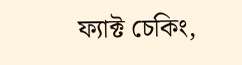ফ্যাক্ট চেকিং,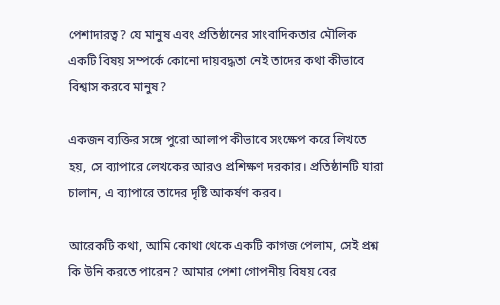পেশাদারত্ব? যে মানুষ এবং প্রতিষ্ঠানের সাংবাদিকতার মৌলিক একটি বিষয় সম্পর্কে কোনো দায়বদ্ধতা নেই তাদের কথা কীভাবে বিশ্বাস করবে মানুষ?

একজন ব্যক্তির সঙ্গে পুরো আলাপ কীভাবে সংক্ষেপ করে লিখতে হয়, সে ব্যাপারে লেখকের আরও প্রশিক্ষণ দরকার। প্রতিষ্ঠানটি যারা চালান, এ ব্যাপারে তাদের দৃষ্টি আকর্ষণ করব।

আরেকটি কথা, আমি কোথা থেকে একটি কাগজ পেলাম, সেই প্রশ্ন কি উনি করতে পারেন? আমার পেশা গোপনীয় বিষয় বের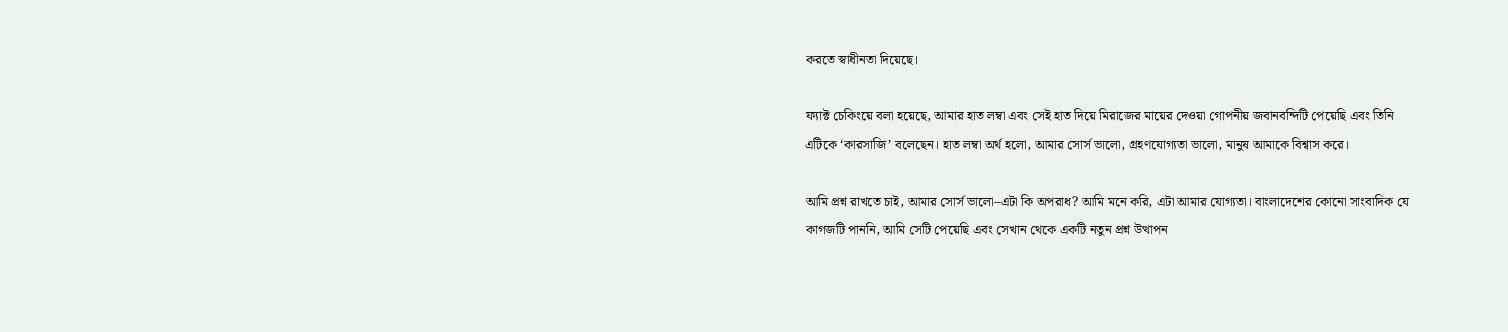করতে স্বাধীনতা দিয়েছে।

ফ্যাক্ট চেকিংয়ে বলা হয়েছে, আমার হাত লম্বা এবং সেই হাত দিয়ে মিরাজের মায়ের দেওয়া গোপনীয় জবানবন্দিটি পেয়েছি এবং তিনি এটিকে ‘কারসাজি’ বলেছেন। হাত লম্বা অর্থ হলো, আমার সোর্স ভালো, গ্রহণযোগ্যতা ভালো, মানুষ আমাকে বিশ্বাস করে।

আমি প্রশ্ন রাখতে চাই, আমার সোর্স ভালো–এটা কি অপরাধ? আমি মনে করি, এটা আমার যোগ্যতা। বাংলাদেশের কোনো সাংবাদিক যে কাগজটি পাননি, আমি সেটি পেয়েছি এবং সেখান থেকে একটি নতুন প্রশ্ন উত্থাপন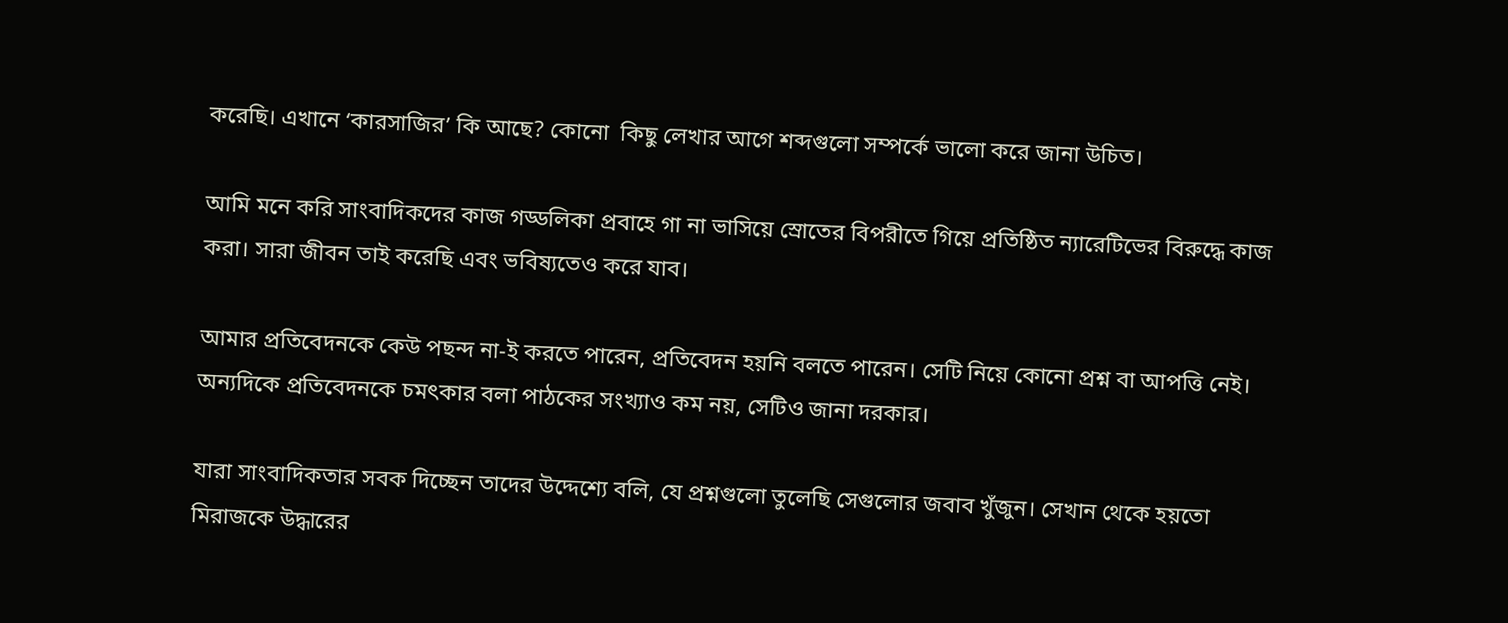করেছি। এখানে ‘কারসাজির’ কি আছে? কোনো  কিছু লেখার আগে শব্দগুলো সম্পর্কে ভালো করে জানা উচিত।

আমি মনে করি সাংবাদিকদের কাজ গড্ডলিকা প্রবাহে গা না ভাসিয়ে স্রোতের বিপরীতে গিয়ে প্রতিষ্ঠিত ন্যারেটিভের বিরুদ্ধে কাজ করা। সারা জীবন তাই করেছি এবং ভবিষ্যতেও করে যাব।

আমার প্রতিবেদনকে কেউ পছন্দ না-ই করতে পারেন, প্রতিবেদন হয়নি বলতে পারেন। সেটি নিয়ে কোনো প্রশ্ন বা আপত্তি নেই। অন্যদিকে প্রতিবেদনকে চমৎকার বলা পাঠকের সংখ্যাও কম নয়, সেটিও জানা দরকার।

যারা সাংবাদিকতার সবক দিচ্ছেন তাদের উদ্দেশ্যে বলি, যে প্রশ্নগুলো তুলেছি সেগুলোর জবাব খুঁজুন। সেখান থেকে হয়তো মিরাজকে উদ্ধারের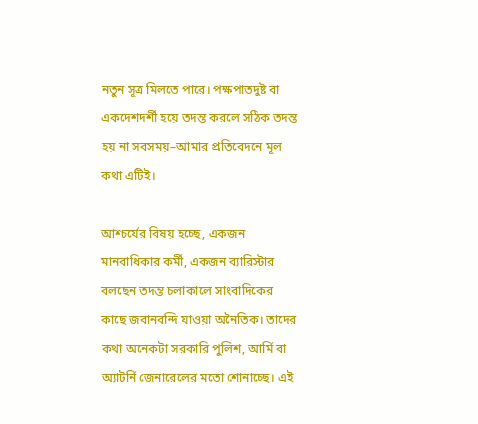নতুন সূত্র মিলতে পারে। পক্ষপাতদুষ্ট বা একদেশদর্শী হয়ে তদন্ত করলে সঠিক তদন্ত হয় না সবসময়–আমার প্রতিবেদনে মূল কথা এটিই।

আশ্চর্যের বিষয় হচ্ছে, একজন মানবাধিকার কর্মী, একজন ব্যারিস্টার বলছেন তদন্ত চলাকালে সাংবাদিকের কাছে জবানবন্দি যাওয়া অনৈতিক। তাদের কথা অনেকটা সরকারি পুলিশ, আর্মি বা অ্যাটর্নি জেনারেলের মতো শোনাচ্ছে। এই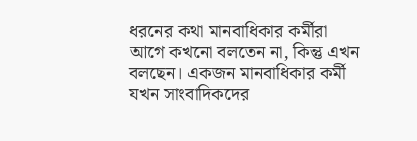ধরনের কথা মানবাধিকার কর্মীরা আগে কখনো বলতেন না, কিন্তু এখন বলছেন। একজন মানবাধিকার কর্মী যখন সাংবাদিকদের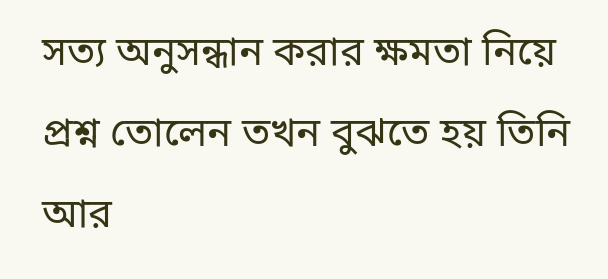সত্য অনুসন্ধান করার ক্ষমতা নিয়ে প্রশ্ন তোলেন তখন বুঝতে হয় তিনি আর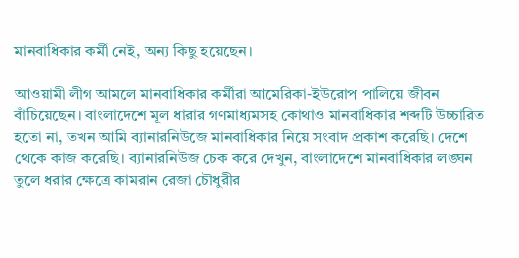মানবাধিকার কর্মী নেই, অন্য কিছু হয়েছেন।

আওয়ামী লীগ আমলে মানবাধিকার কর্মীরা আমেরিকা-ইউরোপ পালিয়ে জীবন বাঁচিয়েছেন। বাংলাদেশে মূল ধারার গণমাধ্যমসহ কোথাও মানবাধিকার শব্দটি উচ্চারিত হতো না, তখন আমি ব্যানারনিউজে মানবাধিকার নিয়ে সংবাদ প্রকাশ করেছি। দেশে থেকে কাজ করেছি। ব্যানারনিউজ চেক করে দেখুন, বাংলাদেশে মানবাধিকার লঙ্ঘন তুলে ধরার ক্ষেত্রে কামরান রেজা চৌধুরীর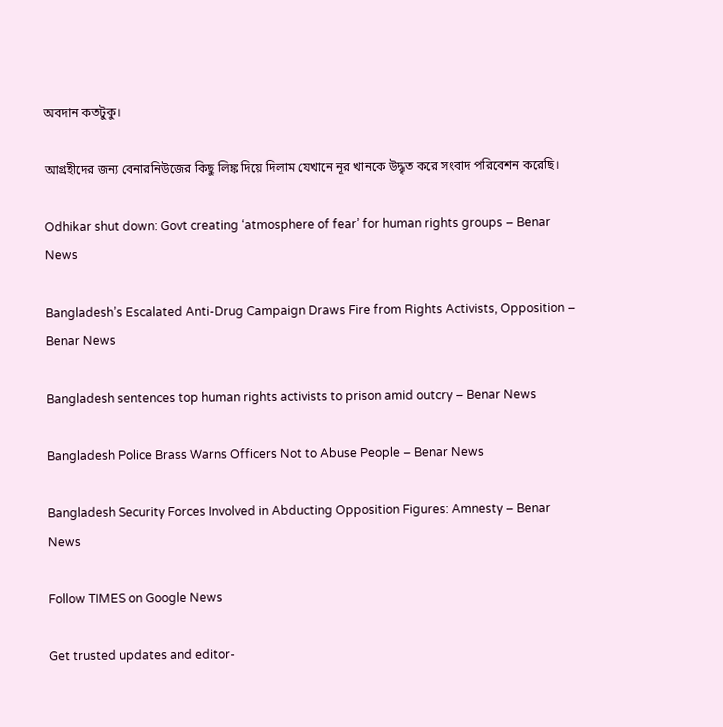অবদান কতটুকু।

আগ্রহীদের জন্য বেনারনিউজের কিছু লিঙ্ক দিয়ে দিলাম যেখানে নূর খানকে উদ্ধৃত করে সংবাদ পরিবেশন করেছি।

Odhikar shut down: Govt creating ‘atmosphere of fear’ for human rights groups – Benar News

Bangladesh’s Escalated Anti-Drug Campaign Draws Fire from Rights Activists, Opposition – Benar News

Bangladesh sentences top human rights activists to prison amid outcry – Benar News

Bangladesh Police Brass Warns Officers Not to Abuse People – Benar News

Bangladesh Security Forces Involved in Abducting Opposition Figures: Amnesty – Benar News

Follow TIMES on Google News

Get trusted updates and editor-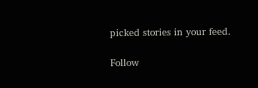picked stories in your feed.

Follow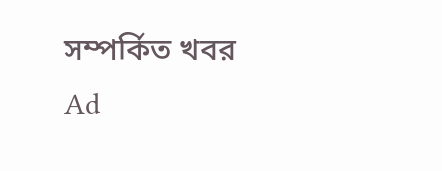সম্পর্কিত খবর
Ad